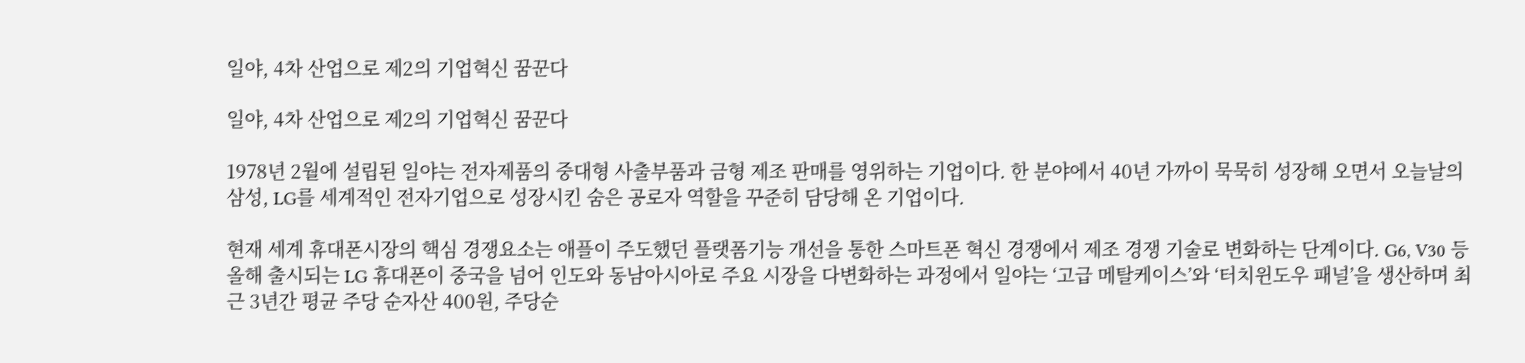일야, 4차 산업으로 제2의 기업혁신 꿈꾼다

일야, 4차 산업으로 제2의 기업혁신 꿈꾼다

1978년 2월에 설립된 일야는 전자제품의 중대형 사출부품과 금형 제조 판매를 영위하는 기업이다. 한 분야에서 40년 가까이 묵묵히 성장해 오면서 오늘날의 삼성, LG를 세계적인 전자기업으로 성장시킨 숨은 공로자 역할을 꾸준히 담당해 온 기업이다.

현재 세계 휴대폰시장의 핵심 경쟁요소는 애플이 주도했던 플랫폼기능 개선을 통한 스마트폰 혁신 경쟁에서 제조 경쟁 기술로 변화하는 단계이다. G6, V30 등 올해 출시되는 LG 휴대폰이 중국을 넘어 인도와 동남아시아로 주요 시장을 다변화하는 과정에서 일야는 ‘고급 메탈케이스’와 ‘터치윈도우 패널’을 생산하며 최근 3년간 평균 주당 순자산 400원, 주당순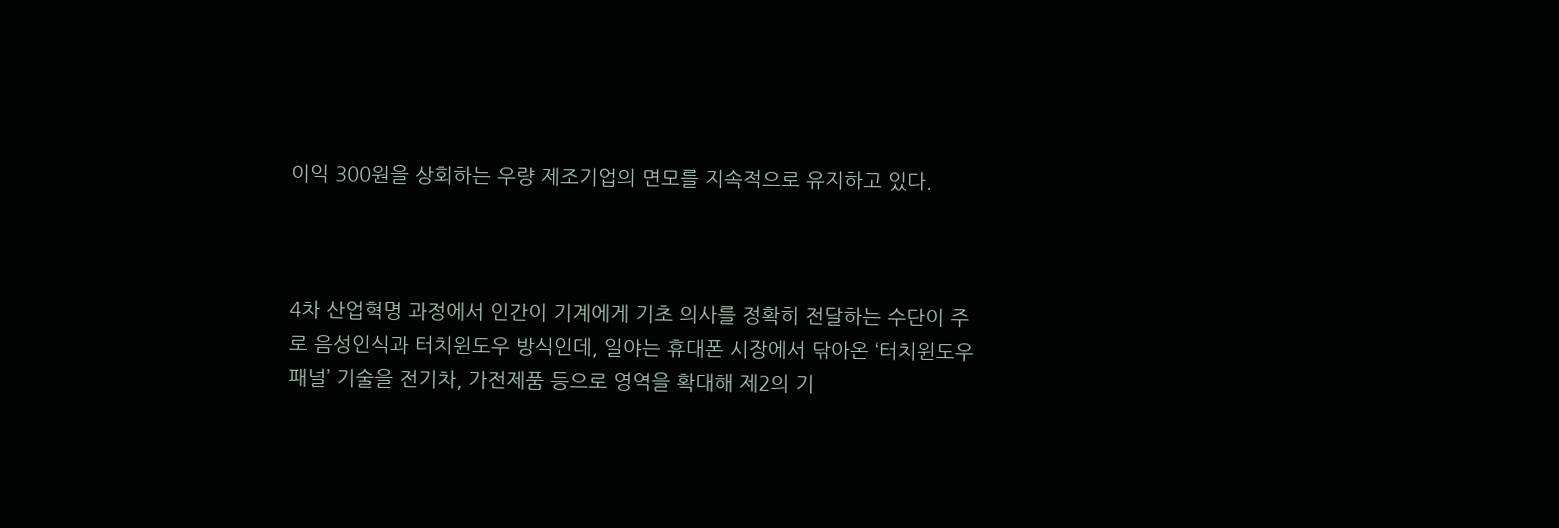이익 300원을 상회하는 우량 제조기업의 면모를 지속적으로 유지하고 있다.



4차 산업혁명 과정에서 인간이 기계에게 기초 의사를 정확히 전달하는 수단이 주로 음성인식과 터치윈도우 방식인데, 일야는 휴대폰 시장에서 닦아온 ‘터치윈도우 패널’ 기술을 전기차, 가전제품 등으로 영역을 확대해 제2의 기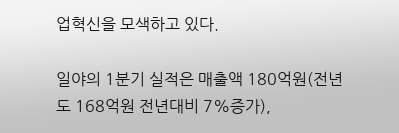업혁신을 모색하고 있다.

일야의 1분기 실적은 매출액 180억원(전년도 168억원 전년대비 7%증가),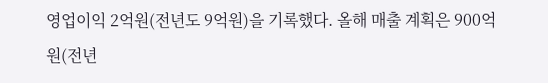영업이익 2억원(전년도 9억원)을 기록했다. 올해 매출 계획은 900억원(전년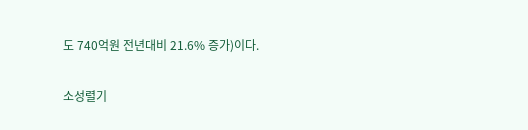도 740억원 전년대비 21.6% 증가)이다.

소성렬기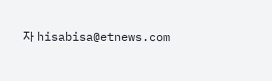자 hisabisa@etnews.com